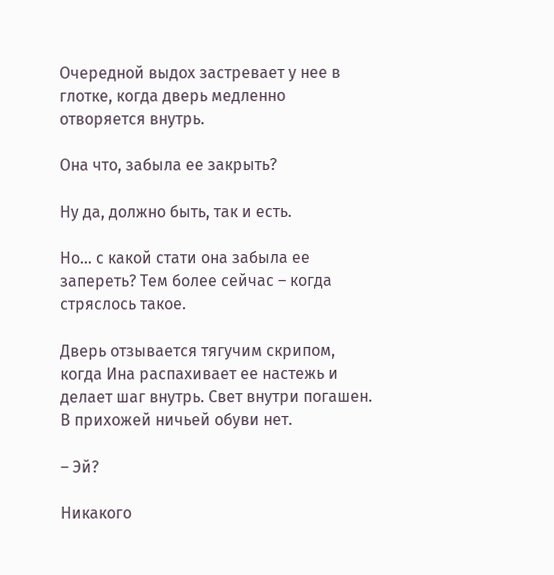Очередной выдох застревает у нее в глотке, когда дверь медленно отворяется внутрь.

Она что, забыла ее закрыть?

Ну да, должно быть, так и есть.

Но… с какой стати она забыла ее запереть? Тем более сейчас – когда стряслось такое.

Дверь отзывается тягучим скрипом, когда Ина распахивает ее настежь и делает шаг внутрь. Свет внутри погашен. В прихожей ничьей обуви нет.

– Эй?

Никакого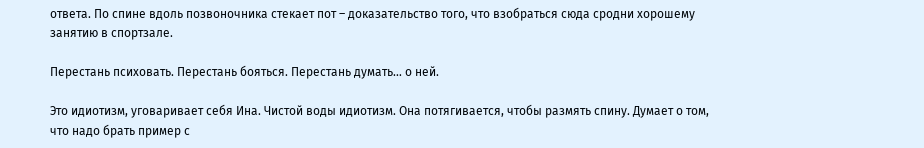ответа. По спине вдоль позвоночника стекает пот – доказательство того, что взобраться сюда сродни хорошему занятию в спортзале.

Перестань психовать. Перестань бояться. Перестань думать… о ней.

Это идиотизм, уговаривает себя Ина. Чистой воды идиотизм. Она потягивается, чтобы размять спину. Думает о том, что надо брать пример с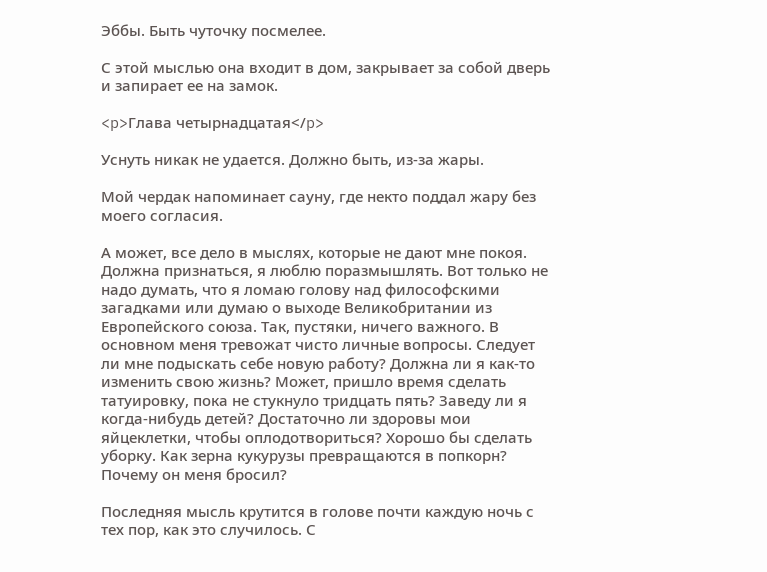Эббы. Быть чуточку посмелее.

С этой мыслью она входит в дом, закрывает за собой дверь и запирает ее на замок.

<p>Глава четырнадцатая</p>

Уснуть никак не удается. Должно быть, из-за жары.

Мой чердак напоминает сауну, где некто поддал жару без моего согласия.

А может, все дело в мыслях, которые не дают мне покоя. Должна признаться, я люблю поразмышлять. Вот только не надо думать, что я ломаю голову над философскими загадками или думаю о выходе Великобритании из Европейского союза. Так, пустяки, ничего важного. В основном меня тревожат чисто личные вопросы. Следует ли мне подыскать себе новую работу? Должна ли я как-то изменить свою жизнь? Может, пришло время сделать татуировку, пока не стукнуло тридцать пять? Заведу ли я когда-нибудь детей? Достаточно ли здоровы мои яйцеклетки, чтобы оплодотвориться? Хорошо бы сделать уборку. Как зерна кукурузы превращаются в попкорн? Почему он меня бросил?

Последняя мысль крутится в голове почти каждую ночь с тех пор, как это случилось. С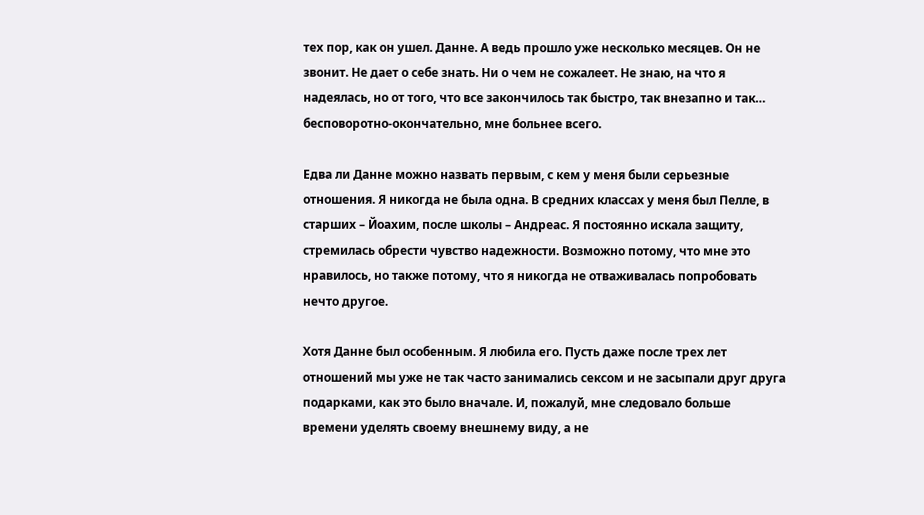тех пор, как он ушел. Данне. А ведь прошло уже несколько месяцев. Он не звонит. Не дает о себе знать. Ни о чем не сожалеет. Не знаю, на что я надеялась, но от того, что все закончилось так быстро, так внезапно и так… бесповоротно-окончательно, мне больнее всего.

Едва ли Данне можно назвать первым, с кем у меня были серьезные отношения. Я никогда не была одна. В средних классах у меня был Пелле, в старших – Йоахим, после школы – Андреас. Я постоянно искала защиту, стремилась обрести чувство надежности. Возможно потому, что мне это нравилось, но также потому, что я никогда не отваживалась попробовать нечто другое.

Хотя Данне был особенным. Я любила его. Пусть даже после трех лет отношений мы уже не так часто занимались сексом и не засыпали друг друга подарками, как это было вначале. И, пожалуй, мне следовало больше времени уделять своему внешнему виду, а не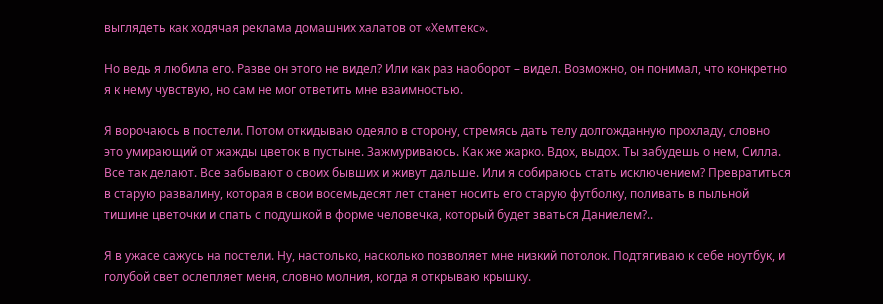выглядеть как ходячая реклама домашних халатов от «Хемтекс».

Но ведь я любила его. Разве он этого не видел? Или как раз наоборот – видел. Возможно, он понимал, что конкретно я к нему чувствую, но сам не мог ответить мне взаимностью.

Я ворочаюсь в постели. Потом откидываю одеяло в сторону, стремясь дать телу долгожданную прохладу, словно это умирающий от жажды цветок в пустыне. Зажмуриваюсь. Как же жарко. Вдох, выдох. Ты забудешь о нем, Силла. Все так делают. Все забывают о своих бывших и живут дальше. Или я собираюсь стать исключением? Превратиться в старую развалину, которая в свои восемьдесят лет станет носить его старую футболку, поливать в пыльной тишине цветочки и спать с подушкой в форме человечка, который будет зваться Даниелем?..

Я в ужасе сажусь на постели. Ну, настолько, насколько позволяет мне низкий потолок. Подтягиваю к себе ноутбук, и голубой свет ослепляет меня, словно молния, когда я открываю крышку.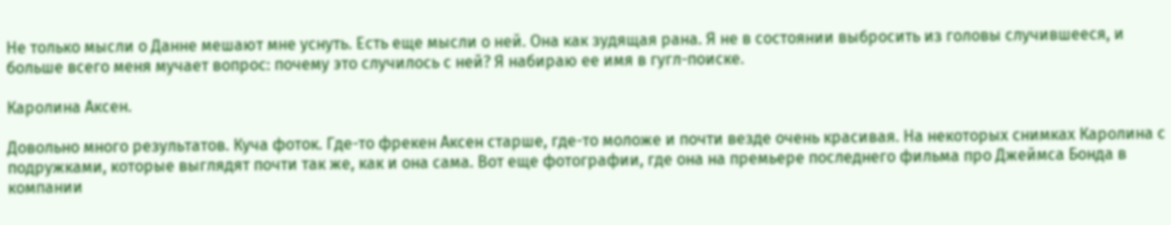Не только мысли о Данне мешают мне уснуть. Есть еще мысли о ней. Она как зудящая рана. Я не в состоянии выбросить из головы случившееся, и больше всего меня мучает вопрос: почему это случилось с ней? Я набираю ее имя в гугл-поиске.

Каролина Аксен.

Довольно много результатов. Куча фоток. Где-то фрекен Аксен старше, где-то моложе и почти везде очень красивая. На некоторых снимках Каролина с подружками, которые выглядят почти так же, как и она сама. Вот еще фотографии, где она на премьере последнего фильма про Джеймса Бонда в компании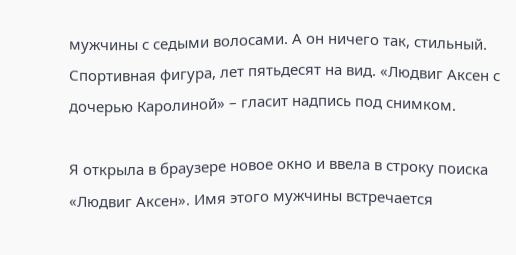мужчины с седыми волосами. А он ничего так, стильный. Спортивная фигура, лет пятьдесят на вид. «Людвиг Аксен с дочерью Каролиной» – гласит надпись под снимком.

Я открыла в браузере новое окно и ввела в строку поиска «Людвиг Аксен». Имя этого мужчины встречается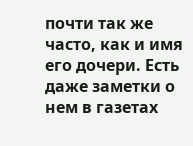почти так же часто, как и имя его дочери. Есть даже заметки о нем в газетах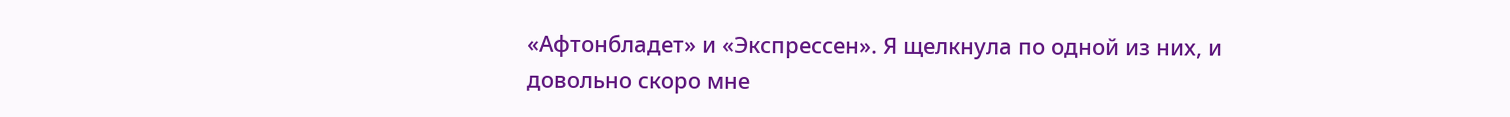«Афтонбладет» и «Экспрессен». Я щелкнула по одной из них, и довольно скоро мне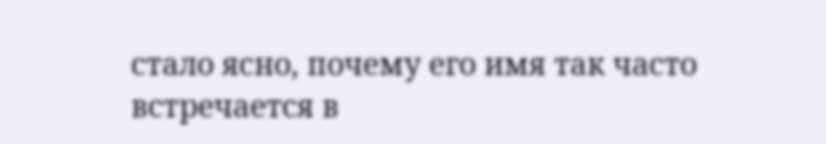стало ясно, почему его имя так часто встречается в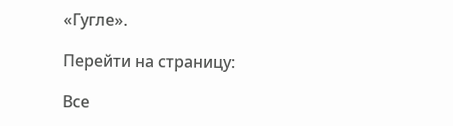«Гугле».

Перейти на страницу:

Все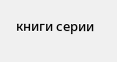книги серии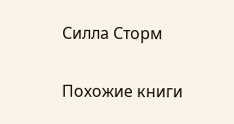Силла Сторм

Похожие книги